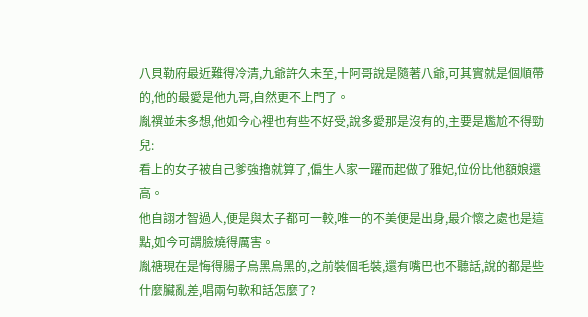八貝勒府最近難得冷清,九爺許久未至,十阿哥說是隨著八爺,可其實就是個順帶的,他的最愛是他九哥,自然更不上門了。
胤禩並未多想,他如今心裡也有些不好受,說多愛那是沒有的,主要是尷尬不得勁兒:
看上的女子被自己爹強擼就算了,偏生人家一躍而起做了雅妃,位份比他額娘還高。
他自詡才智過人,便是與太子都可一較,唯一的不美便是出身,最介懷之處也是這點,如今可謂臉燒得厲害。
胤禟現在是悔得腸子烏黑烏黑的,之前裝個毛裝,還有嘴巴也不聽話,說的都是些什麼臟亂差,唱兩句軟和話怎麼了?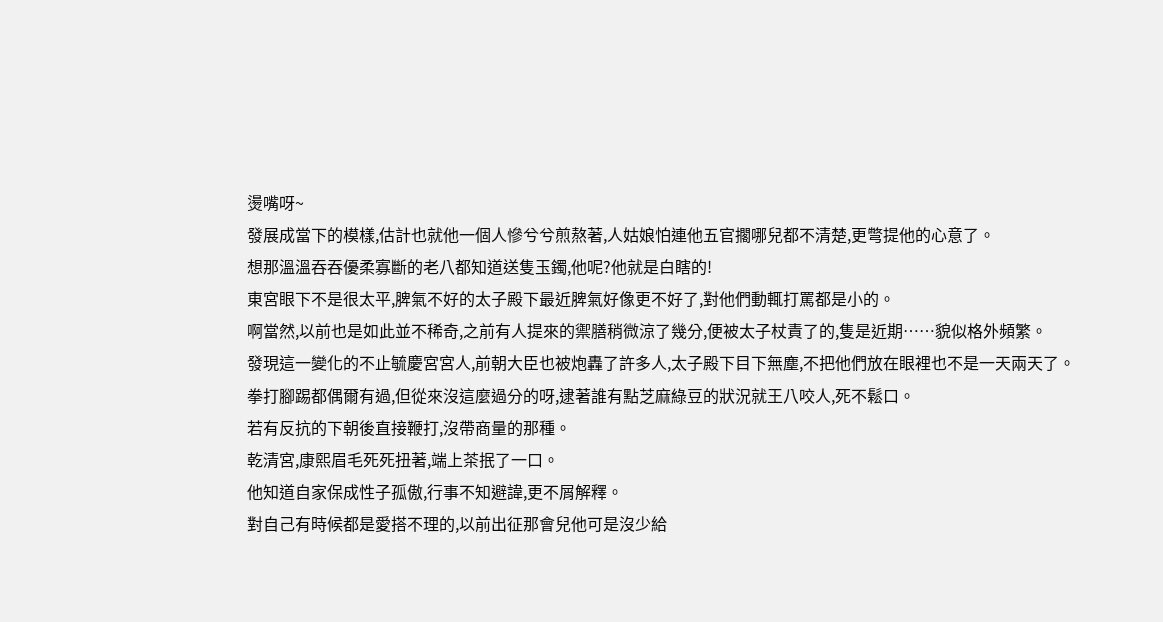燙嘴呀~
發展成當下的模樣,估計也就他一個人慘兮兮煎熬著,人姑娘怕連他五官擱哪兒都不清楚,更彆提他的心意了。
想那溫溫吞吞優柔寡斷的老八都知道送隻玉鐲,他呢?他就是白瞎的!
東宮眼下不是很太平,脾氣不好的太子殿下最近脾氣好像更不好了,對他們動輒打罵都是小的。
啊當然,以前也是如此並不稀奇,之前有人提來的禦膳稍微涼了幾分,便被太子杖責了的,隻是近期……貌似格外頻繁。
發現這一變化的不止毓慶宮宮人,前朝大臣也被炮轟了許多人,太子殿下目下無塵,不把他們放在眼裡也不是一天兩天了。
拳打腳踢都偶爾有過,但從來沒這麼過分的呀,逮著誰有點芝麻綠豆的狀況就王八咬人,死不鬆口。
若有反抗的下朝後直接鞭打,沒帶商量的那種。
乾清宮,康熙眉毛死死扭著,端上茶抿了一口。
他知道自家保成性子孤傲,行事不知避諱,更不屑解釋。
對自己有時候都是愛搭不理的,以前出征那會兒他可是沒少給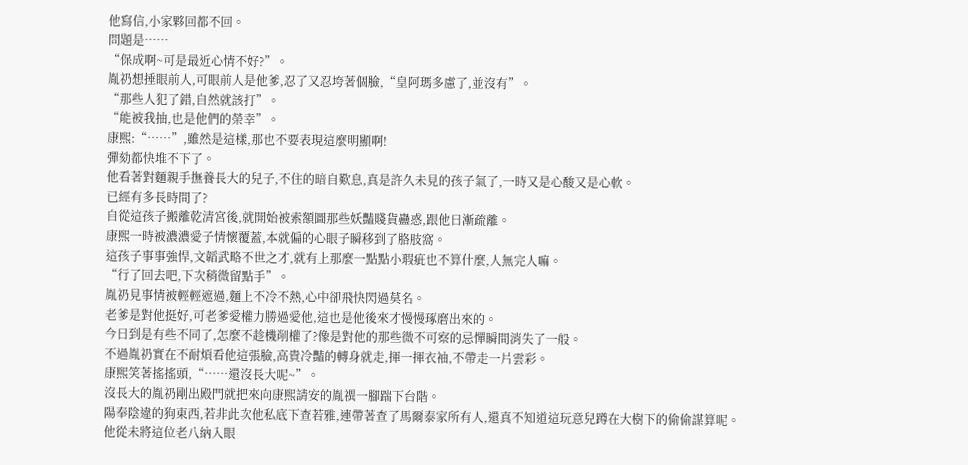他寫信,小家夥回都不回。
問題是……
“保成啊~可是最近心情不好?”。
胤礽想捶眼前人,可眼前人是他爹,忍了又忍垮著個臉,“皇阿瑪多慮了,並沒有”。
“那些人犯了錯,自然就該打”。
“能被我抽,也是他們的榮幸”。
康熙:“……”,雖然是這樣,那也不要表現這麼明顯啊!
彈劾都快堆不下了。
他看著對麵親手撫養長大的兒子,不住的暗自歎息,真是許久未見的孩子氣了,一時又是心酸又是心軟。
已經有多長時間了?
自從這孩子搬離乾清宮後,就開始被索額圖那些妖豔賤貨蠱惑,跟他日漸疏離。
康熙一時被濃濃愛子情懷覆蓋,本就偏的心眼子瞬移到了胳肢窩。
這孩子事事強悍,文韜武略不世之才,就有上那麼一點點小瑕疵也不算什麼,人無完人嘛。
“行了回去吧,下次稍微留點手”。
胤礽見事情被輕輕遮過,麵上不冷不熱,心中卻飛快閃過莫名。
老爹是對他挺好,可老爹愛權力勝過愛他,這也是他後來才慢慢琢磨出來的。
今日到是有些不同了,怎麼不趁機削權了?像是對他的那些微不可察的忌憚瞬間消失了一般。
不過胤礽實在不耐煩看他這張臉,高貴冷豔的轉身就走,揮一揮衣袖,不帶走一片雲彩。
康熙笑著搖搖頭,“……還沒長大呢~”。
沒長大的胤礽剛出殿門就把來向康熙請安的胤禩一腳踹下台階。
陽奉陰違的狗東西,若非此次他私底下查若雅,連帶著查了馬爾泰家所有人,還真不知道這玩意兒蹲在大樹下的偷偷謀算呢。
他從未將這位老八納入眼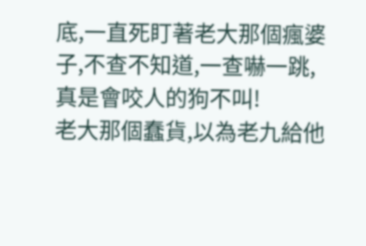底,一直死盯著老大那個瘋婆子,不查不知道,一查嚇一跳,真是會咬人的狗不叫!
老大那個蠢貨,以為老九給他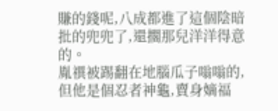賺的錢呢,八成都進了這個陰暗批的兜兜了,還擱那兒洋洋得意的。
胤禩被踢翻在地腦瓜子嗡嗡的,但他是個忍者神龜,賣身嫡福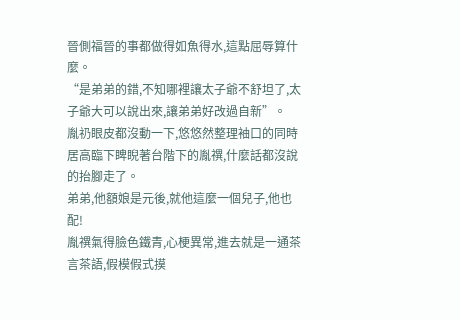晉側福晉的事都做得如魚得水,這點屈辱算什麼。
“是弟弟的錯,不知哪裡讓太子爺不舒坦了,太子爺大可以說出來,讓弟弟好改過自新”。
胤礽眼皮都沒動一下,悠悠然整理袖口的同時居高臨下睥睨著台階下的胤禩,什麼話都沒說的抬腳走了。
弟弟,他額娘是元後,就他這麼一個兒子,他也配!
胤禩氣得臉色鐵青,心梗異常,進去就是一通茶言茶語,假模假式摸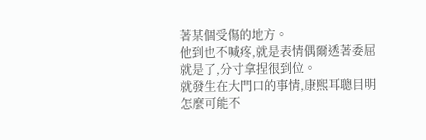著某個受傷的地方。
他到也不喊疼,就是表情偶爾透著委屈就是了,分寸拿捏很到位。
就發生在大門口的事情,康熙耳聰目明怎麼可能不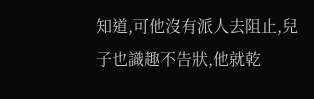知道,可他沒有派人去阻止,兒子也識趣不告狀,他就乾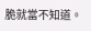脆就當不知道。